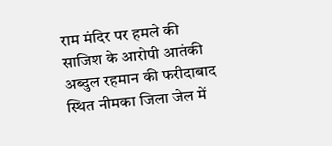राम मंदिर पर हमले की साजिश के आरोपी आतंकी अब्दुल रहमान की फरीदाबाद स्थित नीमका जिला जेल में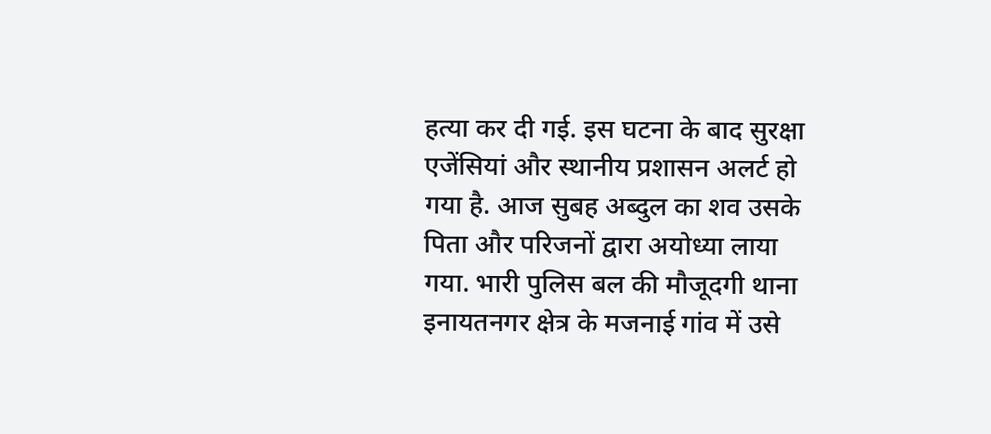हत्या कर दी गई. इस घटना के बाद सुरक्षा एजेंसियां और स्थानीय प्रशासन अलर्ट हो गया है. आज सुबह अब्दुल का शव उसके पिता और परिजनों द्वारा अयोध्या लाया गया. भारी पुलिस बल की मौजूदगी थाना इनायतनगर क्षेत्र के मजनाई गांव में उसे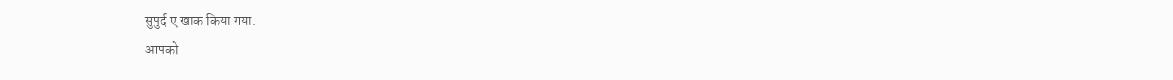सुपुर्द ए खाक किया गया.
आपको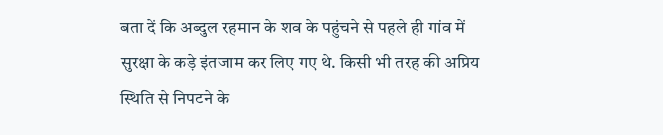बता दें कि अब्दुल रहमान के शव के पहुंचने से पहले ही गांव में सुरक्षा के कड़े इंतजाम कर लिए गए थे. किसी भी तरह की अप्रिय स्थिति से निपटने के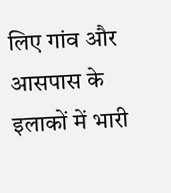लिए गांव और आसपास के इलाकों में भारी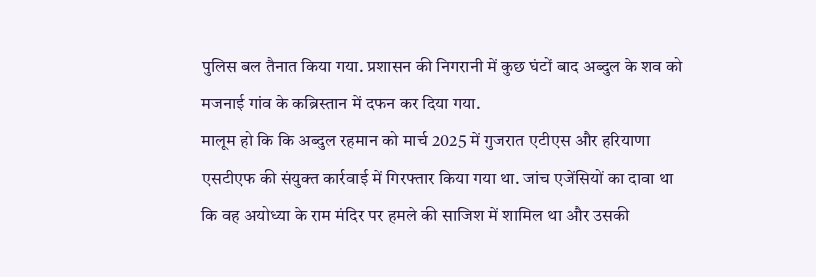पुलिस बल तैनात किया गया. प्रशासन की निगरानी में कुछ घंटों बाद अब्दुल के शव को मजनाई गांव के कब्रिस्तान में दफन कर दिया गया.
मालूम हो कि कि अब्दुल रहमान को मार्च 2025 में गुजरात एटीएस और हरियाणा एसटीएफ की संयुक्त कार्रवाई में गिरफ्तार किया गया था. जांच एजेंसियों का दावा था कि वह अयोध्या के राम मंदिर पर हमले की साजिश में शामिल था और उसकी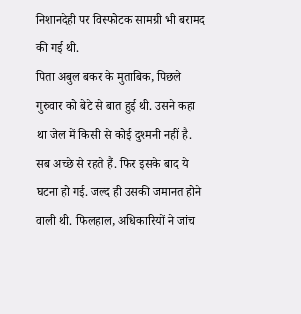निशानदेही पर विस्फोटक सामग्री भी बरामद की गई थी.
पिता अबुल बकर के मुताबिक, पिछले गुरुवार को बेटे से बात हुई थी. उसने कहा था जेल में किसी से कोई दुश्मनी नहीं है. सब अच्छे से रहते हैं. फिर इसके बाद ये घटना हो गई. जल्द ही उसकी जमानत होने वाली थी. फिलहाल, अधिकारियों ने जांच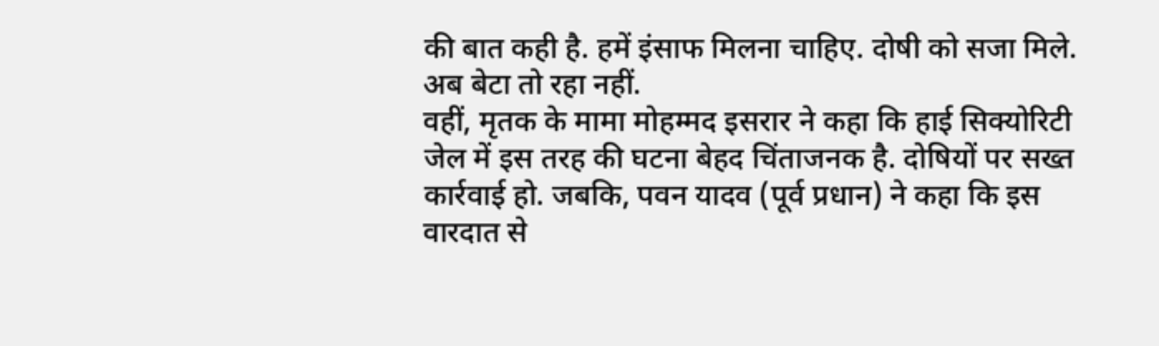की बात कही है. हमें इंसाफ मिलना चाहिए. दोषी को सजा मिले. अब बेटा तो रहा नहीं.
वहीं, मृतक के मामा मोहम्मद इसरार ने कहा कि हाई सिक्योरिटी जेल में इस तरह की घटना बेहद चिंताजनक है. दोषियों पर सख्त कार्रवाई हो. जबकि, पवन यादव (पूर्व प्रधान) ने कहा कि इस वारदात से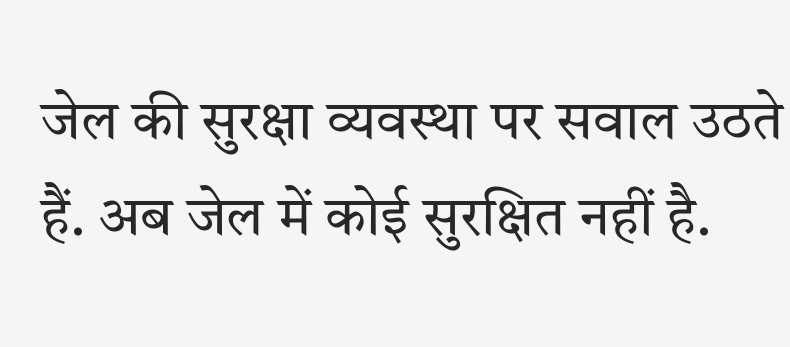जेल की सुरक्षा व्यवस्था पर सवाल उठते हैं. अब जेल में कोई सुरक्षित नहीं है.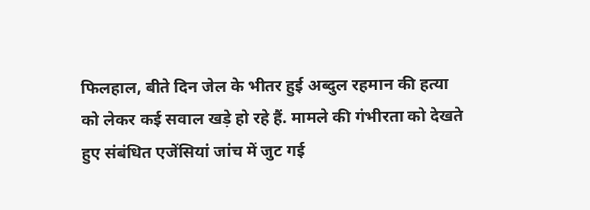फिलहाल, बीते दिन जेल के भीतर हुई अब्दुल रहमान की हत्या को लेकर कई सवाल खड़े हो रहे हैं. मामले की गंभीरता को देखते हुए संबंधित एजेंसियां जांच में जुट गई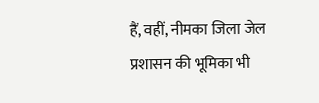हैं, वहीं, नीमका जिला जेल प्रशासन की भूमिका भी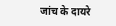जांच के दायरे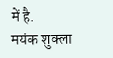में है.
मयंक शुक्ला